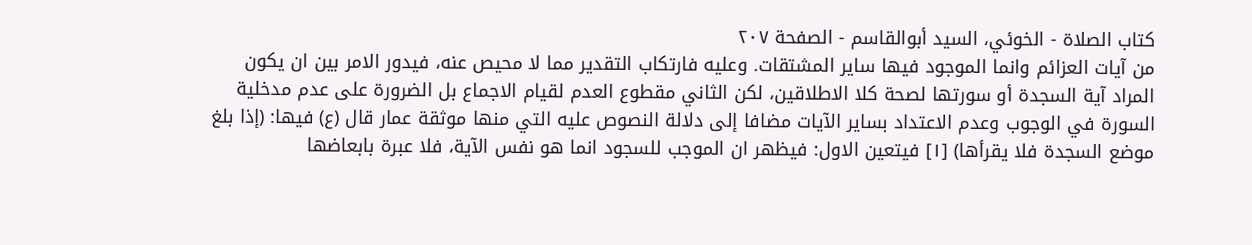كتاب الصلاة - الخوئي، السيد أبوالقاسم - الصفحة ٢٠٧
من آيات العزائم وانما الموجود فيها ساير المشتقات. وعليه فارتكاب التقدير مما لا محيص عنه، فيدور الامر بين ان يكون المراد آية السجدة أو سورتها لصحة كلا الاطلاقين، لكن الثاني مقطوع العدم لقيام الاجماع بل الضرورة على عدم مدخلية السورة في الوجوب وعدم الاعتداد بساير الآيات مضافا إلى دلالة النصوص عليه التي منها موثقة عمار قال (ع) فيها: (إذا بلغ موضع السجدة فلا يقرأها) [١] فيتعين الاول: فيظهر ان الموجب للسجود انما هو نفس الآية، فلا عبرة بابعاضها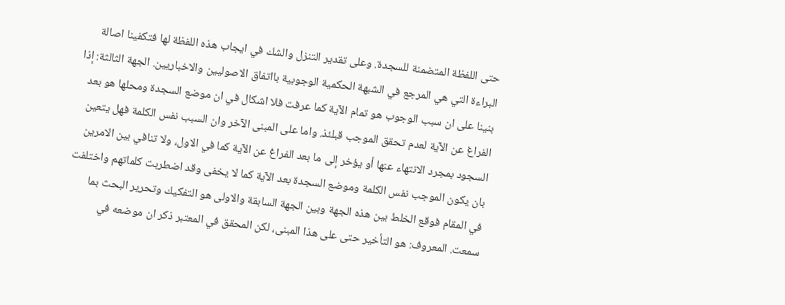حتى اللفظة المتضمنة للسجدة. وعلى تقدير التنزل والشك في ايجاب هذه اللفظة لها فتكفينا اصالة البراءة التي هي المرجع في الشبهة الحكمية الوجوبية بااتفاق الاصوليين والاخباريين. الجهة الثالثة: إذا بنينا على ان سبب الوجوب هو تمام الآية كما عرفت فلا اشكال في ان موضع السجدة ومحلها هو بعد الفراغ عن الآية لعدم تحقق الموجب قبلئذ. واما على المبنى الآخر وان السبب نفس الكلمة فهل يتعين السجود بمجرد الانتهاء عنها أو يؤخر إلى ما بعد الفراغ عن الآية كما في الاول، ولا تنافي بين الامرين بان يكون الموجب نفس الكلمة وموضع السجدة بعد الآية كما لا يخفى وقد اضطربت كلماتهم واختلفت في المقام فوقع الخلط بين هذه الجهة وبين الجهة السابقة والاولى هو التفكيك وتحرير البحث بما سمعت. المعروف: هو التأخير حتى على هذا المبنى، لكن المحقق في المعتبر ذكر ان موضعه في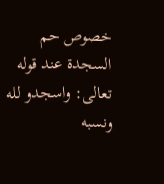خصوص حم السجدة عند قوله تعالى: واسجدو لله ونسبه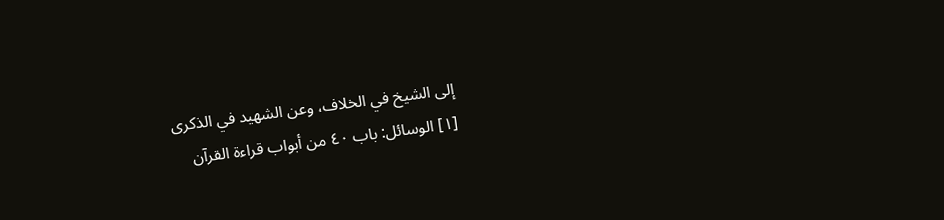إلى الشيخ في الخلاف، وعن الشهيد في الذكرى
[١] الوسائل: باب ٤٠ من أبواب قراءة القرآن